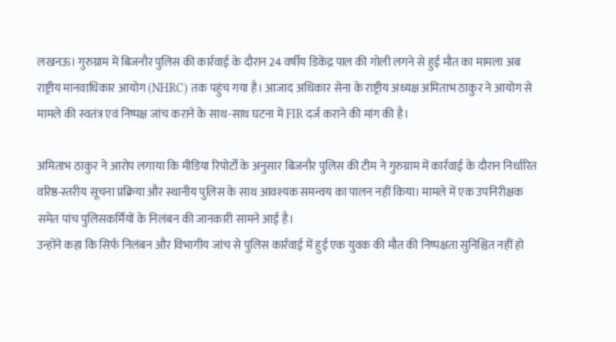लखनऊ। गुरुग्राम में बिजनौर पुलिस की कार्रवाई के दौरान 24 वर्षीय डिकेंद्र पाल की गोली लगने से हुई मौत का मामला अब राष्ट्रीय मानवाधिकार आयोग (NHRC) तक पहुंच गया है। आजाद अधिकार सेना के राष्ट्रीय अध्यक्ष अमिताभ ठाकुर ने आयोग से मामले की स्वतंत्र एवं निष्पक्ष जांच कराने के साथ-साथ घटना में FIR दर्ज कराने की मांग की है।

अमिताभ ठाकुर ने आरोप लगाया कि मीडिया रिपोर्टों के अनुसार बिजनौर पुलिस की टीम ने गुरुग्राम में कार्रवाई के दौरान निर्धारित वरिष्ठ-स्तरीय सूचना प्रक्रिया और स्थानीय पुलिस के साथ आवश्यक समन्वय का पालन नहीं किया। मामले में एक उपनिरीक्षक समेत पांच पुलिसकर्मियों के निलंबन की जानकारी सामने आई है।
उन्होंने कहा कि सिर्फ निलंबन और विभागीय जांच से पुलिस कार्रवाई में हुई एक युवक की मौत की निष्पक्षता सुनिश्चित नहीं हो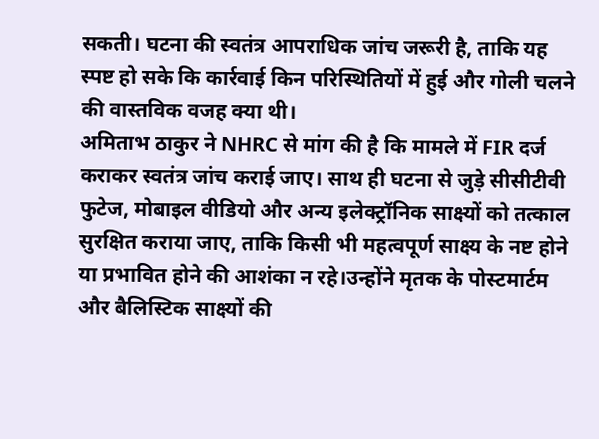सकती। घटना की स्वतंत्र आपराधिक जांच जरूरी है, ताकि यह स्पष्ट हो सके कि कार्रवाई किन परिस्थितियों में हुई और गोली चलने की वास्तविक वजह क्या थी।
अमिताभ ठाकुर ने NHRC से मांग की है कि मामले में FIR दर्ज कराकर स्वतंत्र जांच कराई जाए। साथ ही घटना से जुड़े सीसीटीवी फुटेज, मोबाइल वीडियो और अन्य इलेक्ट्रॉनिक साक्ष्यों को तत्काल सुरक्षित कराया जाए, ताकि किसी भी महत्वपूर्ण साक्ष्य के नष्ट होने या प्रभावित होने की आशंका न रहे।उन्होंने मृतक के पोस्टमार्टम और बैलिस्टिक साक्ष्यों की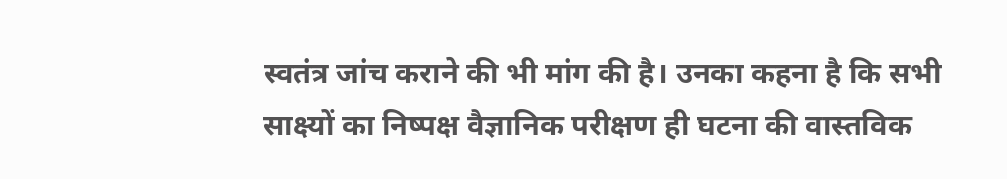स्वतंत्र जांच कराने की भी मांग की है। उनका कहना है कि सभी साक्ष्यों का निष्पक्ष वैज्ञानिक परीक्षण ही घटना की वास्तविक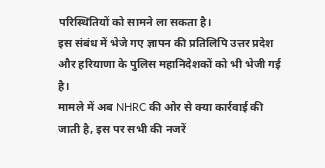परिस्थितियों को सामने ला सकता है।
इस संबंध में भेजे गए ज्ञापन की प्रतिलिपि उत्तर प्रदेश और हरियाणा के पुलिस महानिदेशकों को भी भेजी गई है।
मामले में अब NHRC की ओर से क्या कार्रवाई की जाती है, इस पर सभी की नजरें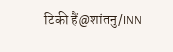टिकी हैं@शांतनु/INN